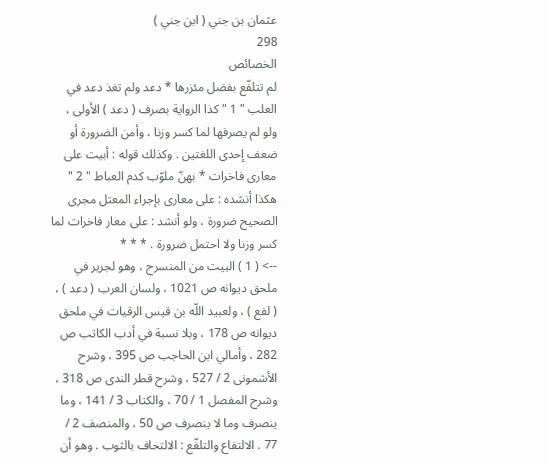عثمان بن جني ( ابن جني )
298
الخصائص
لم تتلفّع بفضل مئزرها * دعد ولم تغذ دعد في العلب " 1 " كذا الرواية بصرف ( دعد ) الأولى ، ولو لم يصرفها لما كسر وزنا ، وأمن الضرورة أو ضعف إحدى اللغتين . وكذلك قوله : أبيت على معارى فاخرات * بهنّ ملوّب كدم العباط " 2 " هكذا أنشده : على معارى بإجراء المعتل مجرى الصحيح ضرورة ، ولو أنشد : على معار فاخرات لما كسر وزنا ولا احتمل ضرورة . * * *
--> ( 1 ) البيت من المنسرح ، وهو لجرير في ملحق ديوانه ص 1021 ، ولسان العرب ( دعد ) ، ( لفع ) ، ولعبيد اللّه بن قيس الرقيات في ملحق ديوانه ص 178 ، وبلا نسبة في أدب الكاتب ص 282 ، وأمالي ابن الحاجب ص 395 ، وشرح الأشمونى 2 / 527 ، وشرح قطر الندى ص 318 ، وشرح المفصل 1 / 70 ، والكتاب 3 / 141 ، وما ينصرف وما لا ينصرف ص 50 ، والمنصف 2 / 77 . الالتفاع والتلفّع : الالتحاف بالثوب . وهو أن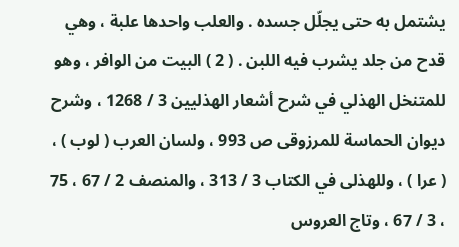يشتمل به حتى يجلّل جسده . والعلب واحدها علبة ، وهي قدح من جلد يشرب فيه اللبن . ( 2 ) البيت من الوافر ، وهو للمتنخل الهذلي في شرح أشعار الهذليين 3 / 1268 ، وشرح ديوان الحماسة للمرزوقى ص 993 ، ولسان العرب ( لوب ) ، ( عرا ) ، وللهذلى في الكتاب 3 / 313 ، والمنصف 2 / 67 ، 75 ، 3 / 67 ، وتاج العروس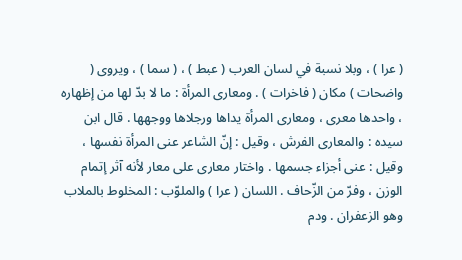( عرا ) ، وبلا نسبة في لسان العرب ( عبط ) ، ( سما ) ، ويروى ( واضحات ) مكان ( فاخرات ) . ومعارى المرأة : ما لا بدّ لها من إظهاره ، واحدها معرى ، ومعارى المرأة يداها ورجلاها ووجهها . قال ابن سيده : والمعارى الفرش ، وقيل : إنّ الشاعر عنى المرأة نفسها ، وقيل : عنى أجزاء جسمها . واختار معارى على معار لأنه آثر إتمام الوزن ، وفرّ من الزّحاف . اللسان ( عرا ) والملوّب : المخلوط بالملاب وهو الزعفران . ودم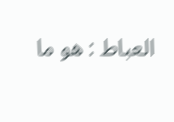العباط : هو ما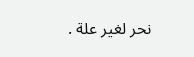نحر لغير علة .